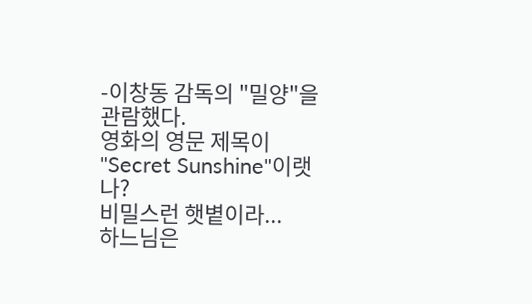-이창동 감독의 "밀양"을 관람했다.
영화의 영문 제목이 "Secret Sunshine"이랫나?
비밀스런 햇볕이라...
하느님은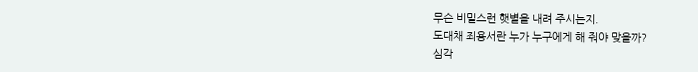무슨 비밀스런 햇볕을 내려 주시는지.
도대채 죄용서란 누가 누구에게 해 줘야 맞을까?
심각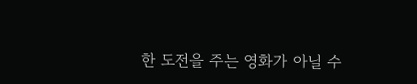한 도전을 주는 영화가 아닐 수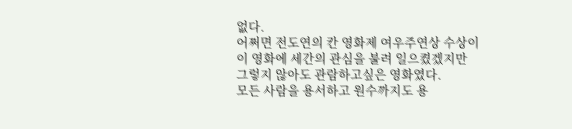없다.
어쩌면 전도연의 칸 영화제 여우주연상 수상이
이 영화에 세간의 관심을 불려 일으켰겠지만
그렇지 않아도 관람하고싶은 영화였다.
모든 사람을 용서하고 원수까지도 용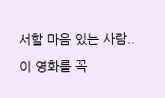서할 마음 있는 사람..
이 영화를 꼭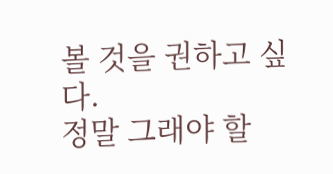볼 것을 권하고 싶다.
정말 그래야 할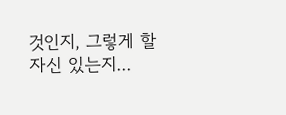것인지, 그렇게 할 자신 있는지...